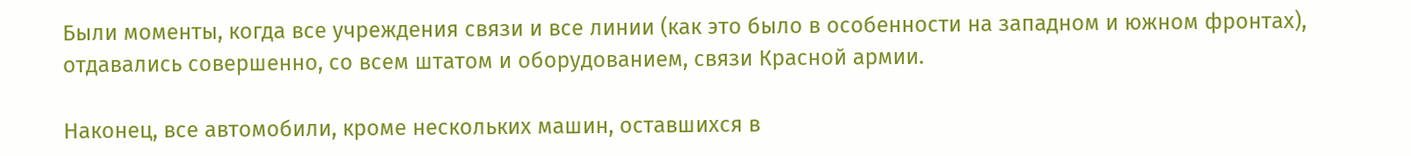Были моменты, когда все учреждения связи и все линии (как это было в особенности на западном и южном фронтах), отдавались совершенно, со всем штатом и оборудованием, связи Красной армии.

Наконец, все автомобили, кроме нескольких машин, оставшихся в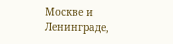Москве и Ленинграде,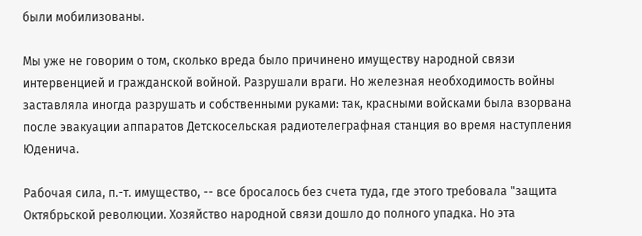были мобилизованы.

Мы уже не говорим о том, сколько вреда было причинено имуществу народной связи интервенцией и гражданской войной. Разрушали враги. Но железная необходимость войны заставляла иногда разрушать и собственными руками: так, красными войсками была взорвана после эвакуации аппаратов Детскосельская радиотелеграфная станция во время наступления Юденича.

Рабочая сила, п.-т. имущество, -- все бросалось без счета туда, где этого требовала "защита Октябрьской революции. Хозяйство народной связи дошло до полного упадка. Но эта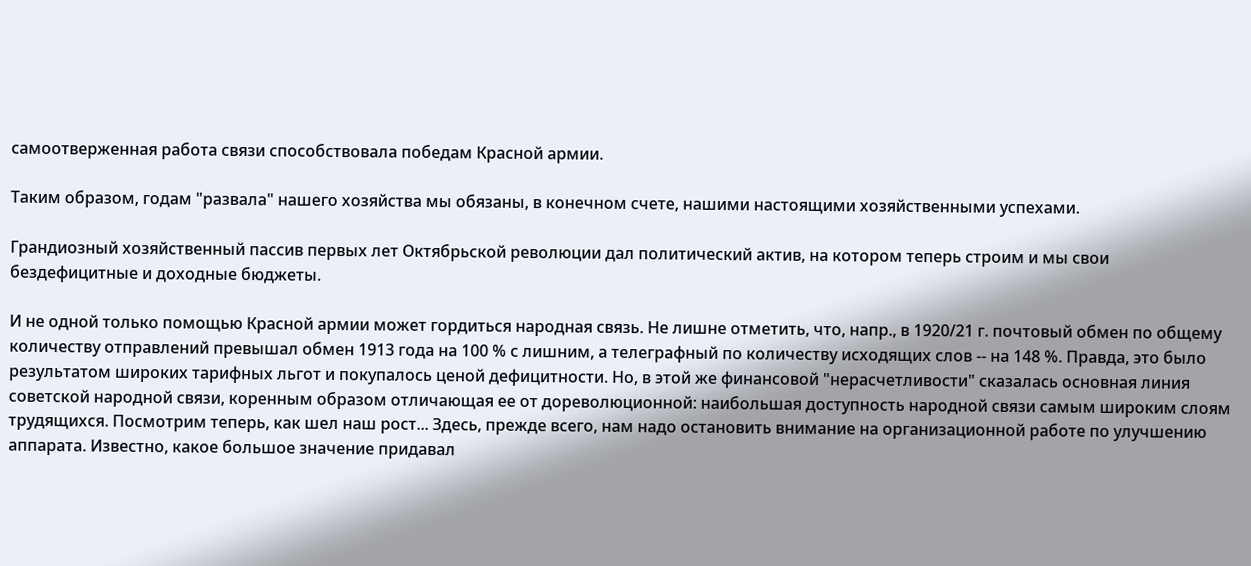самоотверженная работа связи способствовала победам Красной армии.

Таким образом, годам "развала" нашего хозяйства мы обязаны, в конечном счете, нашими настоящими хозяйственными успехами.

Грандиозный хозяйственный пассив первых лет Октябрьской революции дал политический актив, на котором теперь строим и мы свои бездефицитные и доходные бюджеты.

И не одной только помощью Красной армии может гордиться народная связь. Не лишне отметить, что, напр., в 1920/21 г. почтовый обмен по общему количеству отправлений превышал обмен 1913 года на 100 % с лишним, а телеграфный по количеству исходящих слов -- на 148 %. Правда, это было результатом широких тарифных льгот и покупалось ценой дефицитности. Но, в этой же финансовой "нерасчетливости" сказалась основная линия советской народной связи, коренным образом отличающая ее от дореволюционной: наибольшая доступность народной связи самым широким слоям трудящихся. Посмотрим теперь, как шел наш рост... Здесь, прежде всего, нам надо остановить внимание на организационной работе по улучшению аппарата. Известно, какое большое значение придавал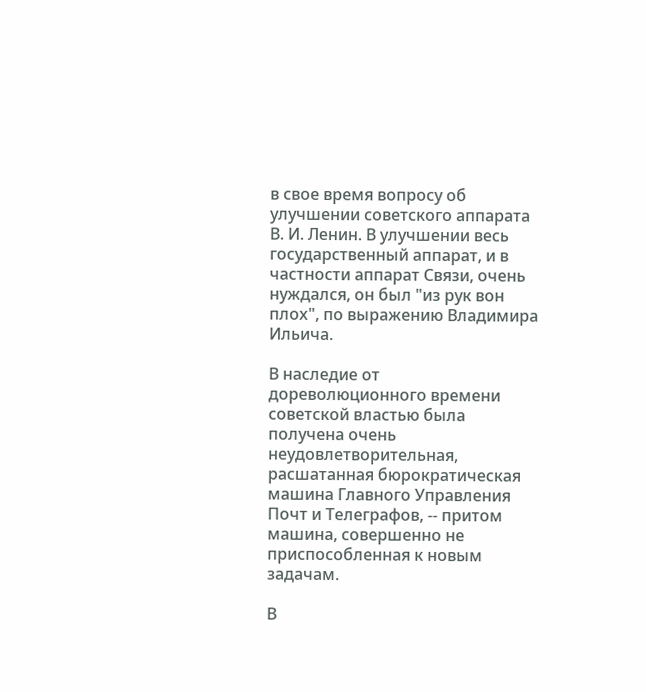в свое время вопросу об улучшении советского аппарата В. И. Ленин. В улучшении весь государственный аппарат, и в частности аппарат Связи, очень нуждался, он был "из рук вон плох", по выражению Владимира Ильича.

В наследие от дореволюционного времени советской властью была получена очень неудовлетворительная, расшатанная бюрократическая машина Главного Управления Почт и Телеграфов, -- притом машина, совершенно не приспособленная к новым задачам.

В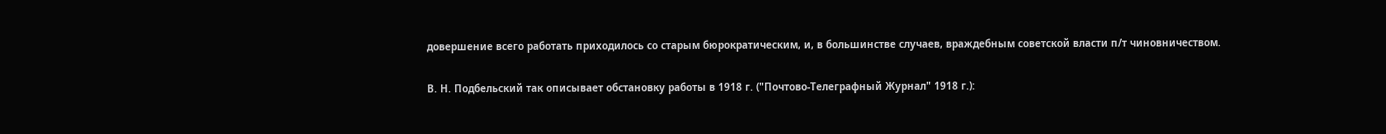довершение всего работать приходилось со старым бюрократическим, и, в большинстве случаев, враждебным советской власти п/т чиновничеством.

В. Н. Подбельский так описывает обстановку работы в 1918 г. ("Почтово-Телеграфный Журнал" 1918 г.):